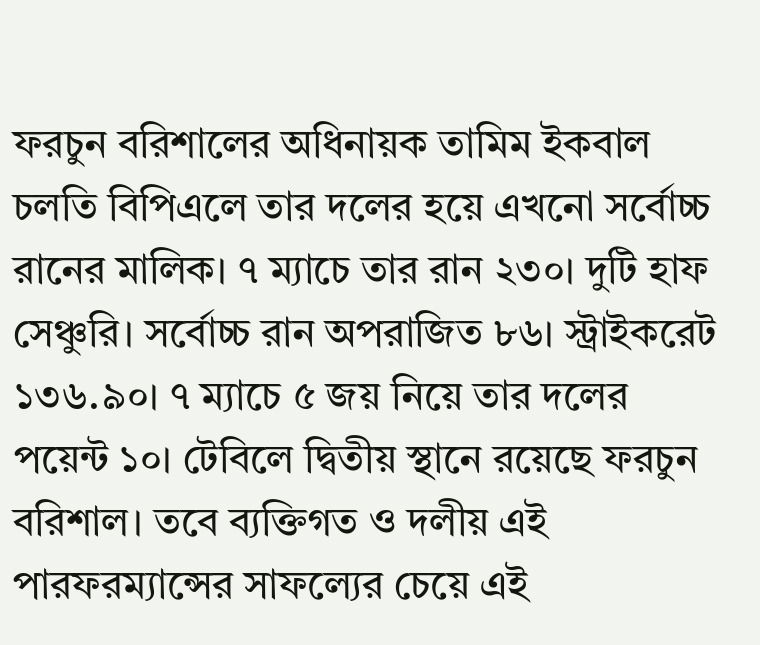ফরচুন বরিশালের অধিনায়ক তামিম ইকবাল চলতি বিপিএলে তার দলের হয়ে এখনো সর্বোচ্চ রানের মালিক। ৭ ম্যাচে তার রান ২৩০। দুটি হাফ সেঞ্চুরি। সর্বোচ্চ রান অপরাজিত ৮৬। স্ট্রাইকরেট ১৩৬.৯০। ৭ ম্যাচে ৫ জয় নিয়ে তার দলের পয়েন্ট ১০। টেবিলে দ্বিতীয় স্থানে রয়েছে ফরচুন বরিশাল। তবে ব্যক্তিগত ও দলীয় এই পারফরম্যান্সের সাফল্যের চেয়ে এই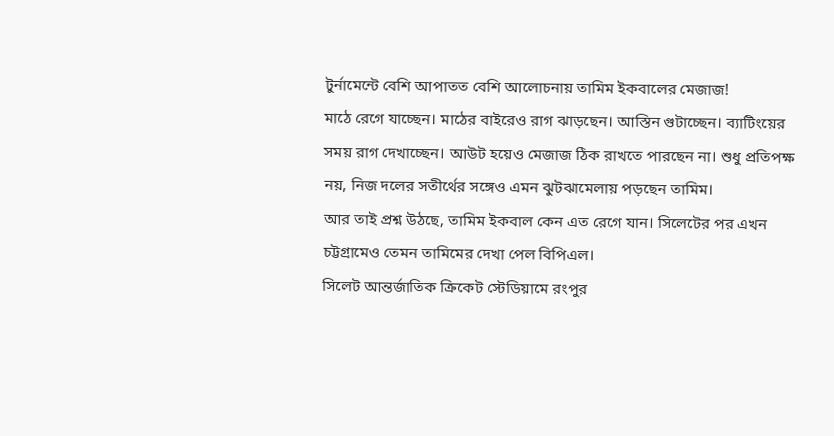টুর্নামেন্টে বেশি আপাতত বেশি আলোচনায় তামিম ইকবালের মেজাজ!
মাঠে রেগে যাচ্ছেন। মাঠের বাইরেও রাগ ঝাড়ছেন। আস্তিন গুটাচ্ছেন। ব্যাটিংয়ের সময় রাগ দেখাচ্ছেন। আউট হয়েও মেজাজ ঠিক রাখতে পারছেন না। শুধু প্রতিপক্ষ নয়, নিজ দলের সতীর্থের সঙ্গেও এমন ঝুটঝামেলায় পড়ছেন তামিম।
আর তাই প্রশ্ন উঠছে, তামিম ইকবাল কেন এত রেগে যান। সিলেটের পর এখন চট্টগ্রামেও তেমন তামিমের দেখা পেল বিপিএল।
সিলেট আন্তর্জাতিক ক্রিকেট স্টেডিয়ামে রংপুর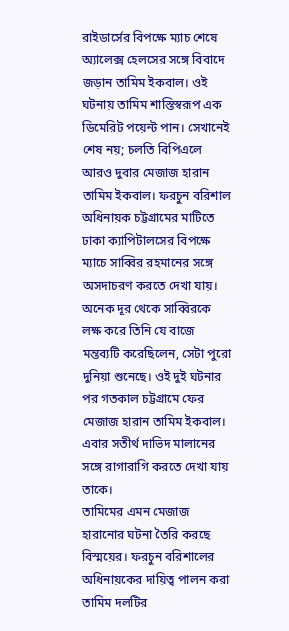রাইডার্সের বিপক্ষে ম্যাচ শেষে অ্যালেক্স হেলসের সঙ্গে বিবাদে জড়ান তামিম ইকবাল। ওই ঘটনায় তামিম শাস্তিস্বরূপ এক ডিমেরিট পয়েন্ট পান। সেখানেই শেষ নয়; চলতি বিপিএলে আরও দুবার মেজাজ হারান তামিম ইকবাল। ফরচুন বরিশাল অধিনায়ক চট্টগ্রামের মাটিতে ঢাকা ক্যাপিটালসের বিপক্ষে ম্যাচে সাব্বির রহমানের সঙ্গে অসদাচরণ করতে দেখা যায়। অনেক দূর থেকে সাব্বিরকে লক্ষ করে তিনি যে বাজে মন্তব্যটি করেছিলেন, সেটা পুরো দুনিয়া শুনেছে। ওই দুই ঘটনার পর গতকাল চট্টগ্রামে ফের মেজাজ হারান তামিম ইকবাল। এবার সতীর্থ দাভিদ মালানের সঙ্গে রাগারাগি করতে দেখা যায় তাকে।
তামিমের এমন মেজাজ হারানোর ঘটনা তৈরি করছে বিস্ময়ের। ফরচুন বরিশালের অধিনায়কের দায়িত্ব পালন করা তামিম দলটির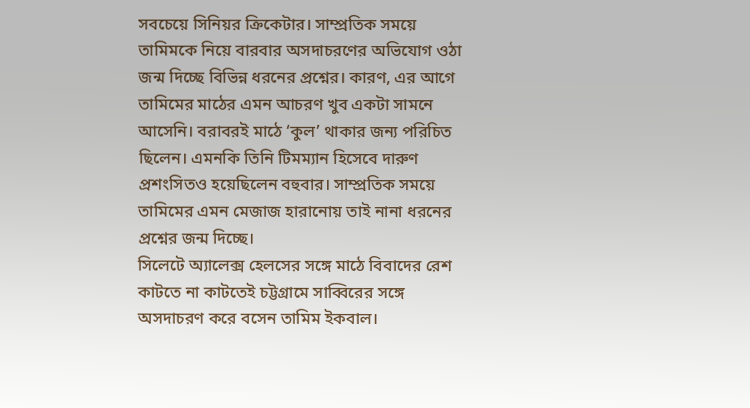সবচেয়ে সিনিয়র ক্রিকেটার। সাম্প্রতিক সময়ে তামিমকে নিয়ে বারবার অসদাচরণের অভিযোগ ওঠা জন্ম দিচ্ছে বিভিন্ন ধরনের প্রশ্নের। কারণ, এর আগে তামিমের মাঠের এমন আচরণ খুব একটা সামনে আসেনি। বরাবরই মাঠে ‘কুল’ থাকার জন্য পরিচিত ছিলেন। এমনকি তিনি টিমম্যান হিসেবে দারুণ প্রশংসিতও হয়েছিলেন বহুবার। সাম্প্রতিক সময়ে তামিমের এমন মেজাজ হারানোয় তাই নানা ধরনের প্রশ্নের জন্ম দিচ্ছে।
সিলেটে অ্যালেক্স হেলসের সঙ্গে মাঠে বিবাদের রেশ কাটতে না কাটতেই চট্টগ্রামে সাব্বিরের সঙ্গে অসদাচরণ করে বসেন তামিম ইকবাল।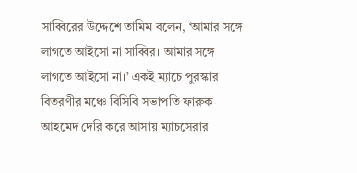সাব্বিরের উদ্দেশে তামিম বলেন, ‘আমার সঙ্গে লাগতে আইসো না সাব্বির। আমার সঙ্গে লাগতে আইসো না।’ একই ম্যাচে পুরস্কার বিতরণীর মঞ্চে বিসিবি সভাপতি ফারুক আহমেদ দেরি করে আসায় ম্যাচসেরার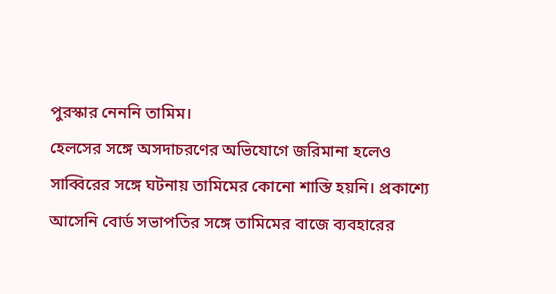পুরস্কার নেননি তামিম।
হেলসের সঙ্গে অসদাচরণের অভিযোগে জরিমানা হলেও সাব্বিরের সঙ্গে ঘটনায় তামিমের কোনো শাস্তি হয়নি। প্রকাশ্যে আসেনি বোর্ড সভাপতির সঙ্গে তামিমের বাজে ব্যবহারের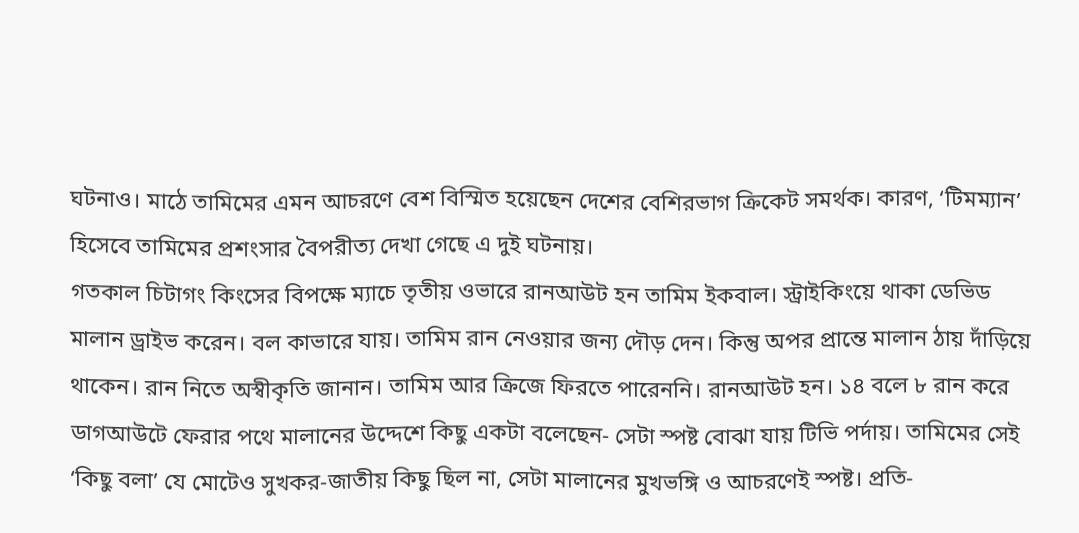ঘটনাও। মাঠে তামিমের এমন আচরণে বেশ বিস্মিত হয়েছেন দেশের বেশিরভাগ ক্রিকেট সমর্থক। কারণ, ‘টিমম্যান’ হিসেবে তামিমের প্রশংসার বৈপরীত্য দেখা গেছে এ দুই ঘটনায়।
গতকাল চিটাগং কিংসের বিপক্ষে ম্যাচে তৃতীয় ওভারে রানআউট হন তামিম ইকবাল। স্ট্রাইকিংয়ে থাকা ডেভিড মালান ড্রাইভ করেন। বল কাভারে যায়। তামিম রান নেওয়ার জন্য দৌড় দেন। কিন্তু অপর প্রান্তে মালান ঠায় দাঁড়িয়ে থাকেন। রান নিতে অস্বীকৃতি জানান। তামিম আর ক্রিজে ফিরতে পারেননি। রানআউট হন। ১৪ বলে ৮ রান করে ডাগআউটে ফেরার পথে মালানের উদ্দেশে কিছু একটা বলেছেন- সেটা স্পষ্ট বোঝা যায় টিভি পর্দায়। তামিমের সেই ‘কিছু বলা’ যে মোটেও সুখকর-জাতীয় কিছু ছিল না, সেটা মালানের মুখভঙ্গি ও আচরণেই স্পষ্ট। প্রতি-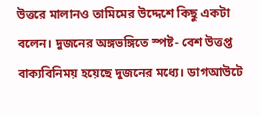উত্তরে মালানও তামিমের উদ্দেশে কিছু একটা বলেন। দুজনের অঙ্গভঙ্গিতে স্পষ্ট- বেশ উত্তপ্ত বাক্যবিনিময় হয়েছে দুজনের মধ্যে। ডাগআউটে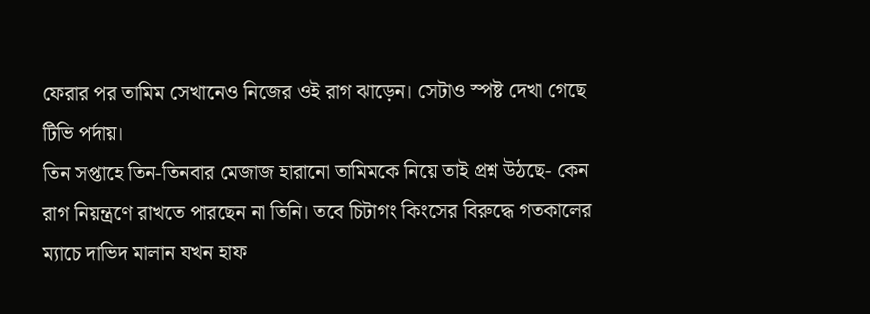ফেরার পর তামিম সেখানেও নিজের ওই রাগ ঝাড়েন। সেটাও স্পষ্ট দেখা গেছে টিভি পর্দায়।
তিন সপ্তাহে তিন-তিনবার মেজাজ হারানো তামিমকে নিয়ে তাই প্রশ্ন উঠছে- কেন রাগ নিয়ন্ত্রণে রাখতে পারছেন না তিনি। তবে চিটাগং কিংসের বিরুদ্ধে গতকালের ম্যাচে দাভিদ মালান যখন হাফ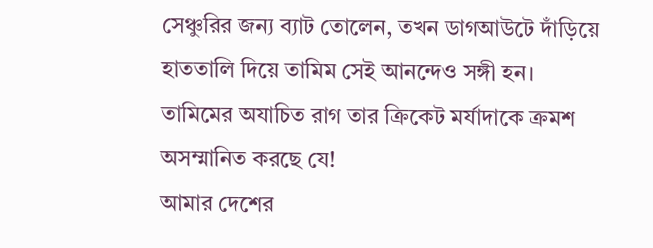সেঞ্চুরির জন্য ব্যাট তোলেন, তখন ডাগআউটে দাঁড়িয়ে হাততালি দিয়ে তামিম সেই আনন্দেও সঙ্গী হন।
তামিমের অযাচিত রাগ তার ক্রিকেট মর্যাদাকে ক্রমশ অসম্মানিত করছে যে!
আমার দেশের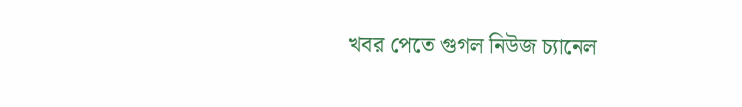খবর পেতে গুগল নিউজ চ্যানেল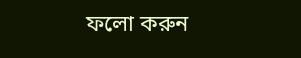ফলো করুন